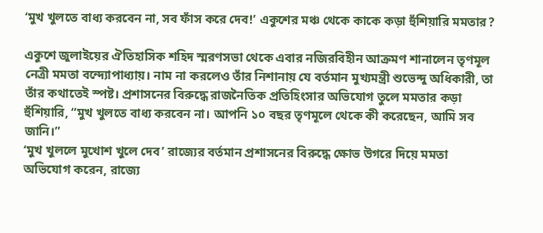‘মুখ খুলতে বাধ্য করবেন না, সব ফাঁস করে দেব!’ একুশের মঞ্চ থেকে কাকে কড়া হুঁশিয়ারি মমতার?

একুশে জুলাইয়ের ঐতিহাসিক শহিদ স্মরণসভা থেকে এবার নজিরবিহীন আক্রমণ শানালেন তৃণমূল নেত্রী মমতা বন্দ্যোপাধ্যায়। নাম না করলেও তাঁর নিশানায় যে বর্তমান মুখ্যমন্ত্রী শুভেন্দু অধিকারী, তা তাঁর কথাতেই স্পষ্ট। প্রশাসনের বিরুদ্ধে রাজনৈতিক প্রতিহিংসার অভিযোগ তুলে মমতার কড়া হুঁশিয়ারি, “মুখ খুলতে বাধ্য করবেন না। আপনি ১০ বছর তৃণমূলে থেকে কী করেছেন, আমি সব জানি।”
‘মুখ খুললে মুখোশ খুলে দেব’ রাজ্যের বর্তমান প্রশাসনের বিরুদ্ধে ক্ষোভ উগরে দিয়ে মমতা অভিযোগ করেন, রাজ্যে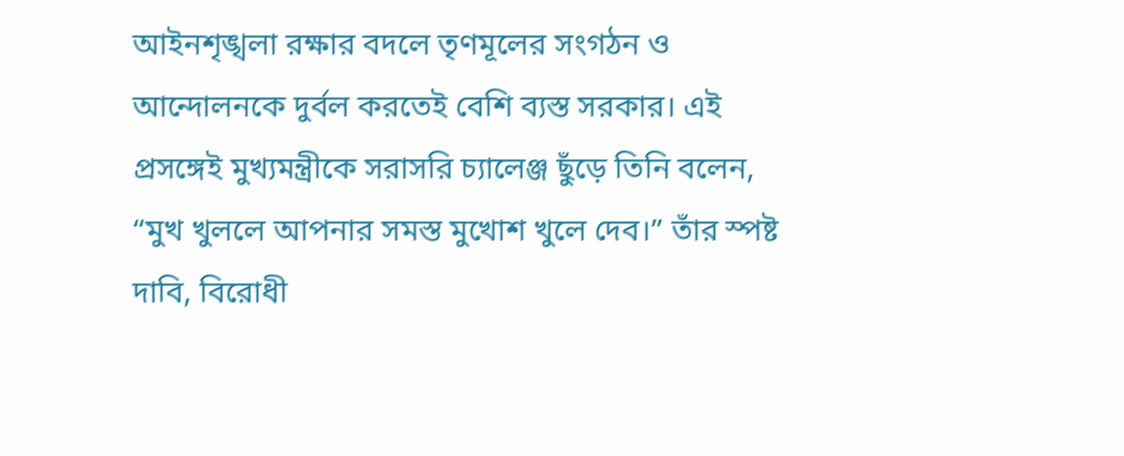আইনশৃঙ্খলা রক্ষার বদলে তৃণমূলের সংগঠন ও আন্দোলনকে দুর্বল করতেই বেশি ব্যস্ত সরকার। এই প্রসঙ্গেই মুখ্যমন্ত্রীকে সরাসরি চ্যালেঞ্জ ছুঁড়ে তিনি বলেন, “মুখ খুললে আপনার সমস্ত মুখোশ খুলে দেব।” তাঁর স্পষ্ট দাবি, বিরোধী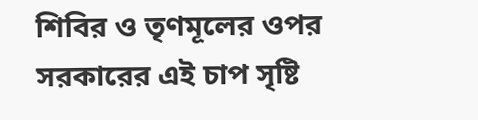শিবির ও তৃণমূলের ওপর সরকারের এই চাপ সৃষ্টি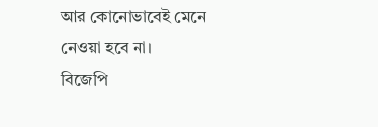আর কোনোভাবেই মেনে নেওয়া হবে না।
বিজেপি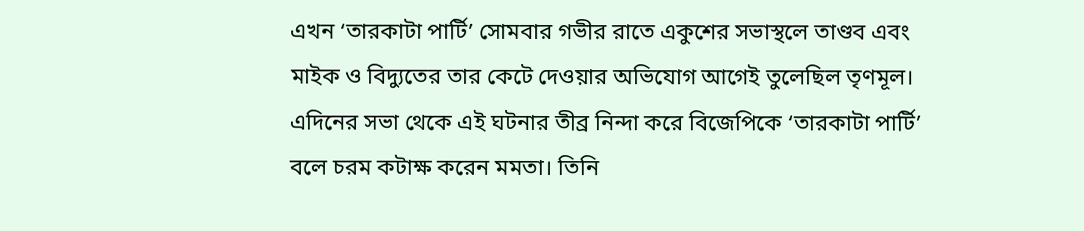এখন ‘তারকাটা পার্টি’ সোমবার গভীর রাতে একুশের সভাস্থলে তাণ্ডব এবং মাইক ও বিদ্যুতের তার কেটে দেওয়ার অভিযোগ আগেই তুলেছিল তৃণমূল। এদিনের সভা থেকে এই ঘটনার তীব্র নিন্দা করে বিজেপিকে ‘তারকাটা পার্টি’ বলে চরম কটাক্ষ করেন মমতা। তিনি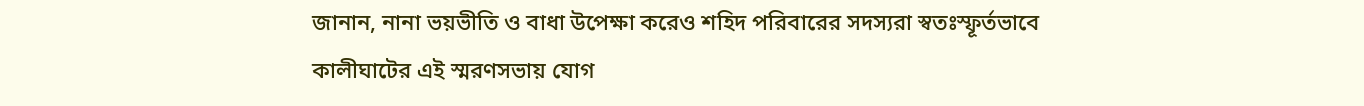জানান, নানা ভয়ভীতি ও বাধা উপেক্ষা করেও শহিদ পরিবারের সদস্যরা স্বতঃস্ফূর্তভাবে কালীঘাটের এই স্মরণসভায় যোগ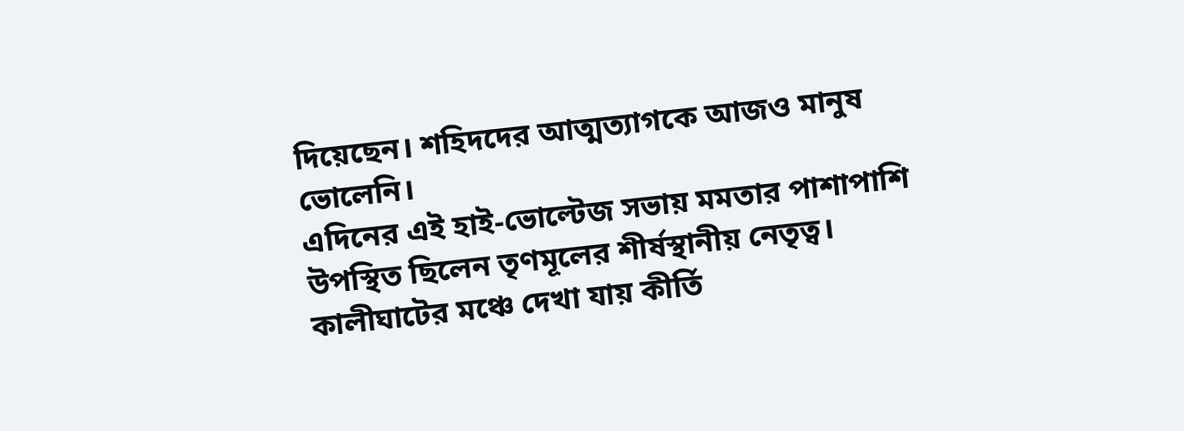দিয়েছেন। শহিদদের আত্মত্যাগকে আজও মানুষ ভোলেনি।
এদিনের এই হাই-ভোল্টেজ সভায় মমতার পাশাপাশি উপস্থিত ছিলেন তৃণমূলের শীর্ষস্থানীয় নেতৃত্ব। কালীঘাটের মঞ্চে দেখা যায় কীর্তি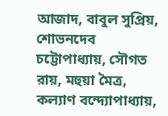আজাদ, বাবুল সুপ্রিয়, শোভনদেব চট্টোপাধ্যায়, সৌগত রায়, মহুয়া মৈত্র, কল্যাণ বন্দ্যোপাধ্যায়,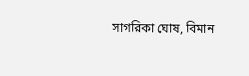সাগরিকা ঘোষ, বিমান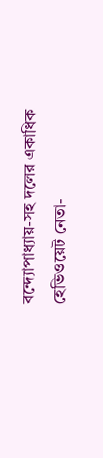বন্দ্যোপাধ্যায়-সহ দলের একাধিক হেভিওয়েট নেতা-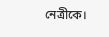নেত্রীকে।